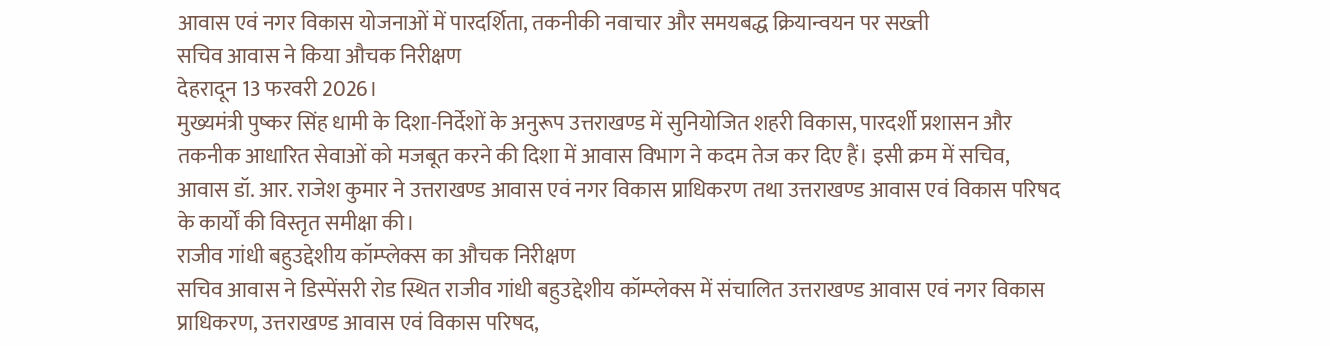आवास एवं नगर विकास योजनाओं में पारदर्शिता, तकनीकी नवाचार और समयबद्ध क्रियान्वयन पर सख्ती
सचिव आवास ने किया औचक निरीक्षण
देहरादून 13 फरवरी 2026।
मुख्यमंत्री पुष्कर सिंह धामी के दिशा-निर्देशों के अनुरूप उत्तराखण्ड में सुनियोजित शहरी विकास, पारदर्शी प्रशासन और तकनीक आधारित सेवाओं को मजबूत करने की दिशा में आवास विभाग ने कदम तेज कर दिए हैं। इसी क्रम में सचिव, आवास डॉ. आर. राजेश कुमार ने उत्तराखण्ड आवास एवं नगर विकास प्राधिकरण तथा उत्तराखण्ड आवास एवं विकास परिषद के कार्यों की विस्तृत समीक्षा की।
राजीव गांधी बहुउद्देशीय कॉम्प्लेक्स का औचक निरीक्षण
सचिव आवास ने डिस्पेंसरी रोड स्थित राजीव गांधी बहुउद्देशीय कॉम्प्लेक्स में संचालित उत्तराखण्ड आवास एवं नगर विकास प्राधिकरण, उत्तराखण्ड आवास एवं विकास परिषद,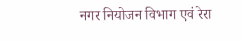नगर नियोजन विभाग एवं रेरा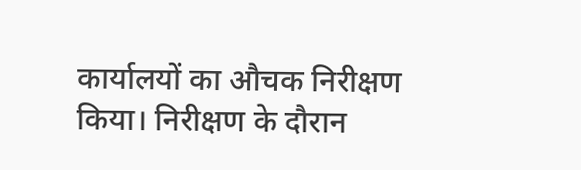कार्यालयों का औचक निरीक्षण किया। निरीक्षण के दौरान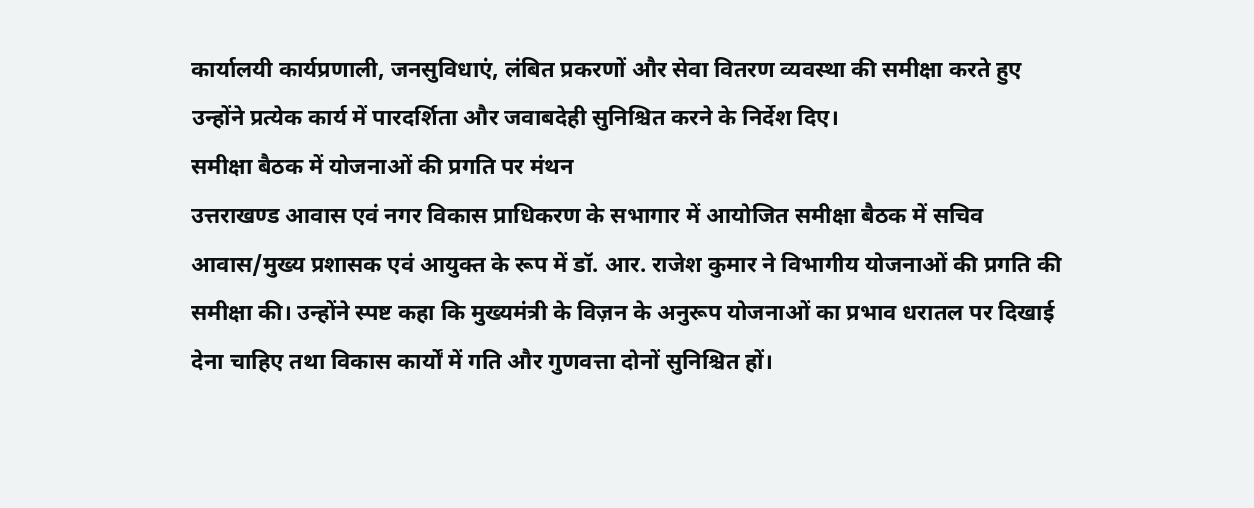कार्यालयी कार्यप्रणाली, जनसुविधाएं, लंबित प्रकरणों और सेवा वितरण व्यवस्था की समीक्षा करते हुए उन्होंने प्रत्येक कार्य में पारदर्शिता और जवाबदेही सुनिश्चित करने के निर्देश दिए।
समीक्षा बैठक में योजनाओं की प्रगति पर मंथन
उत्तराखण्ड आवास एवं नगर विकास प्राधिकरण के सभागार में आयोजित समीक्षा बैठक में सचिव आवास/मुख्य प्रशासक एवं आयुक्त के रूप में डॉ. आर. राजेश कुमार ने विभागीय योजनाओं की प्रगति की समीक्षा की। उन्होंने स्पष्ट कहा कि मुख्यमंत्री के विज़न के अनुरूप योजनाओं का प्रभाव धरातल पर दिखाई देना चाहिए तथा विकास कार्यों में गति और गुणवत्ता दोनों सुनिश्चित हों।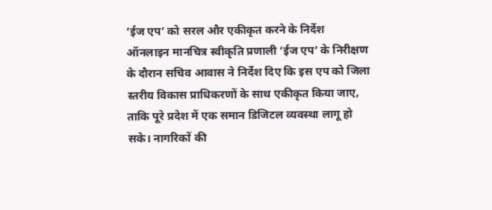‘ईज एप’ को सरल और एकीकृत करने के निर्देश
ऑनलाइन मानचित्र स्वीकृति प्रणाली ‘ईज एप’ के निरीक्षण के दौरान सचिव आवास ने निर्देश दिए कि इस एप को जिला स्तरीय विकास प्राधिकरणों के साथ एकीकृत किया जाए, ताकि पूरे प्रदेश में एक समान डिजिटल व्यवस्था लागू हो सके। नागरिकों की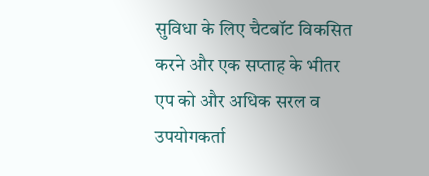सुविधा के लिए चैटबॉट विकसित करने और एक सप्ताह के भीतर एप को और अधिक सरल व उपयोगकर्ता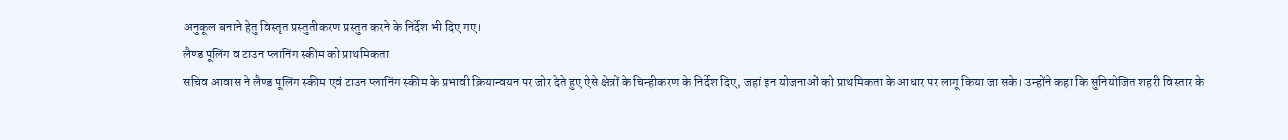अनुकूल बनाने हेतु विस्तृत प्रस्तुतीकरण प्रस्तुत करने के निर्देश भी दिए गए।
लैण्ड पूलिंग व टाउन प्लानिंग स्कीम को प्राथमिकता
सचिव आवास ने लैण्ड पूलिंग स्कीम एवं टाउन प्लानिंग स्कीम के प्रभावी क्रियान्वयन पर जोर देते हुए ऐसे क्षेत्रों के चिन्हीकरण के निर्देश दिए, जहां इन योजनाओं को प्राथमिकता के आधार पर लागू किया जा सके। उन्होंने कहा कि सुनियोजित शहरी विस्तार के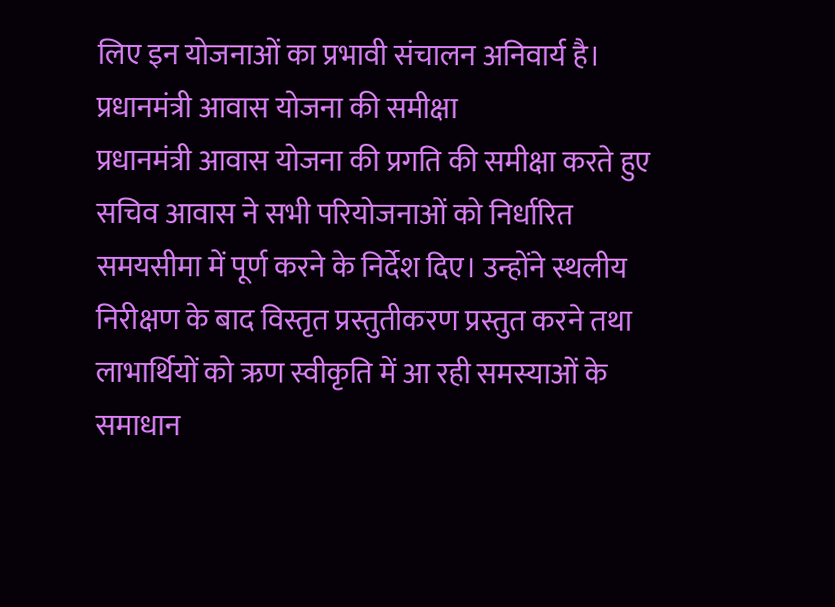लिए इन योजनाओं का प्रभावी संचालन अनिवार्य है।
प्रधानमंत्री आवास योजना की समीक्षा
प्रधानमंत्री आवास योजना की प्रगति की समीक्षा करते हुए सचिव आवास ने सभी परियोजनाओं को निर्धारित समयसीमा में पूर्ण करने के निर्देश दिए। उन्होंने स्थलीय निरीक्षण के बाद विस्तृत प्रस्तुतीकरण प्रस्तुत करने तथा लाभार्थियों को ऋण स्वीकृति में आ रही समस्याओं के समाधान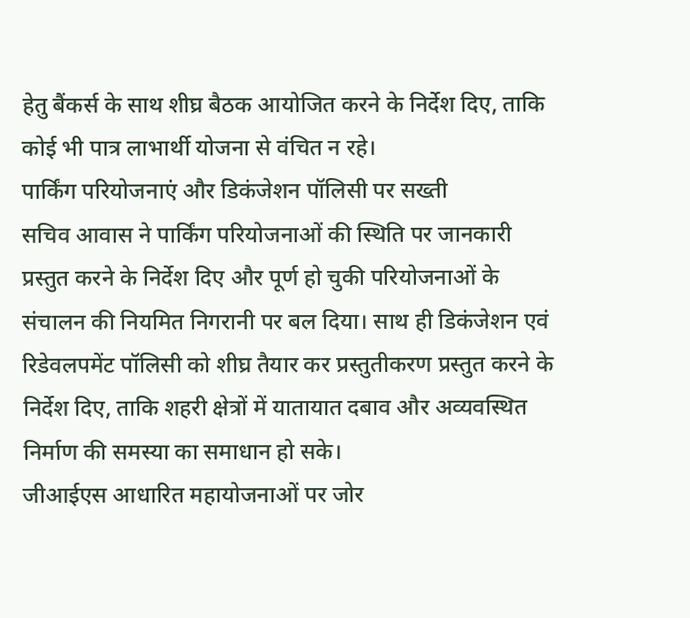हेतु बैंकर्स के साथ शीघ्र बैठक आयोजित करने के निर्देश दिए, ताकि कोई भी पात्र लाभार्थी योजना से वंचित न रहे।
पार्किंग परियोजनाएं और डिकंजेशन पॉलिसी पर सख्ती
सचिव आवास ने पार्किंग परियोजनाओं की स्थिति पर जानकारी प्रस्तुत करने के निर्देश दिए और पूर्ण हो चुकी परियोजनाओं के संचालन की नियमित निगरानी पर बल दिया। साथ ही डिकंजेशन एवं रिडेवलपमेंट पॉलिसी को शीघ्र तैयार कर प्रस्तुतीकरण प्रस्तुत करने के निर्देश दिए, ताकि शहरी क्षेत्रों में यातायात दबाव और अव्यवस्थित निर्माण की समस्या का समाधान हो सके।
जीआईएस आधारित महायोजनाओं पर जोर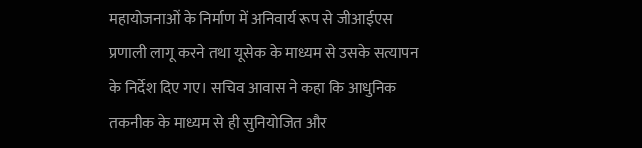महायोजनाओं के निर्माण में अनिवार्य रूप से जीआईएस प्रणाली लागू करने तथा यूसेक के माध्यम से उसके सत्यापन के निर्देश दिए गए। सचिव आवास ने कहा कि आधुनिक तकनीक के माध्यम से ही सुनियोजित और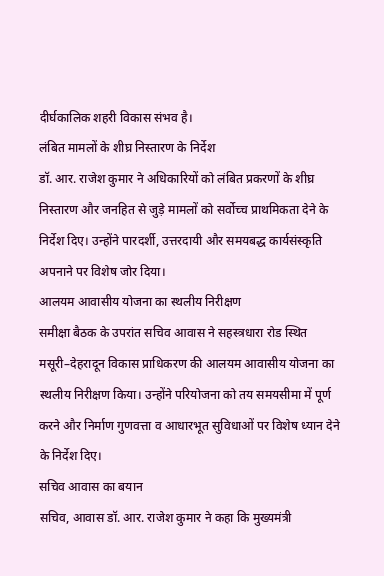दीर्घकालिक शहरी विकास संभव है।
लंबित मामलों के शीघ्र निस्तारण के निर्देश
डॉ. आर. राजेश कुमार ने अधिकारियों को लंबित प्रकरणों के शीघ्र निस्तारण और जनहित से जुड़े मामलों को सर्वोच्च प्राथमिकता देने के निर्देश दिए। उन्होंने पारदर्शी, उत्तरदायी और समयबद्ध कार्यसंस्कृति अपनाने पर विशेष जोर दिया।
आलयम आवासीय योजना का स्थलीय निरीक्षण
समीक्षा बैठक के उपरांत सचिव आवास ने सहस्त्रधारा रोड स्थित मसूरी–देहरादून विकास प्राधिकरण की आलयम आवासीय योजना का स्थलीय निरीक्षण किया। उन्होंने परियोजना को तय समयसीमा में पूर्ण करने और निर्माण गुणवत्ता व आधारभूत सुविधाओं पर विशेष ध्यान देने के निर्देश दिए।
सचिव आवास का बयान
सचिव, आवास डॉ. आर. राजेश कुमार ने कहा कि मुख्यमंत्री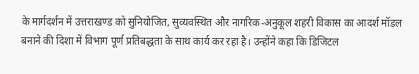के मार्गदर्शन में उत्तराखण्ड को सुनियोजित, सुव्यवस्थित और नागरिक-अनुकूल शहरी विकास का आदर्श मॉडल बनाने की दिशा में विभाग पूर्ण प्रतिबद्धता के साथ कार्य कर रहा है। उन्होंने कहा कि डिजिटल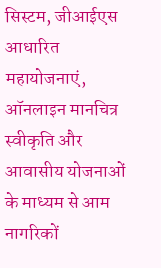सिस्टम, जीआईएस आधारित महायोजनाएं, ऑनलाइन मानचित्र स्वीकृति और आवासीय योजनाओं के माध्यम से आम नागरिकों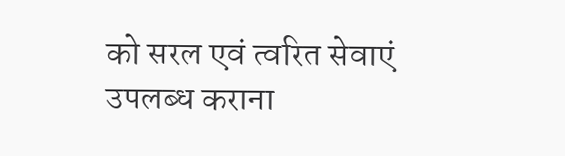को सरल एवं त्वरित सेवाएं उपलब्ध कराना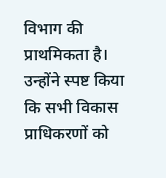विभाग की प्राथमिकता है। उन्होंने स्पष्ट किया कि सभी विकास प्राधिकरणों को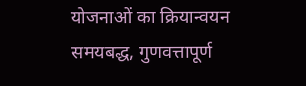योजनाओं का क्रियान्वयन समयबद्ध, गुणवत्तापूर्ण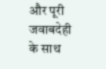और पूरी जवाबदेही के साथ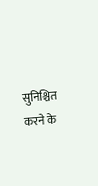सुनिश्चित करने के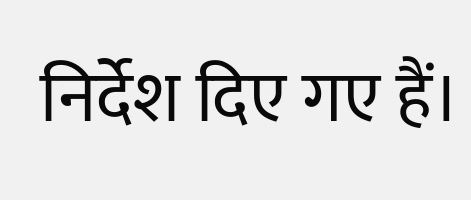निर्देश दिए गए हैं।